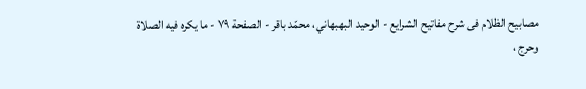مصابيح الظلام فی شرح مفاتیح الشرایع - الوحيد البهبهاني، محمّد باقر - الصفحة ٧٩ - ما يكره فيه الصلاة
وحرج ،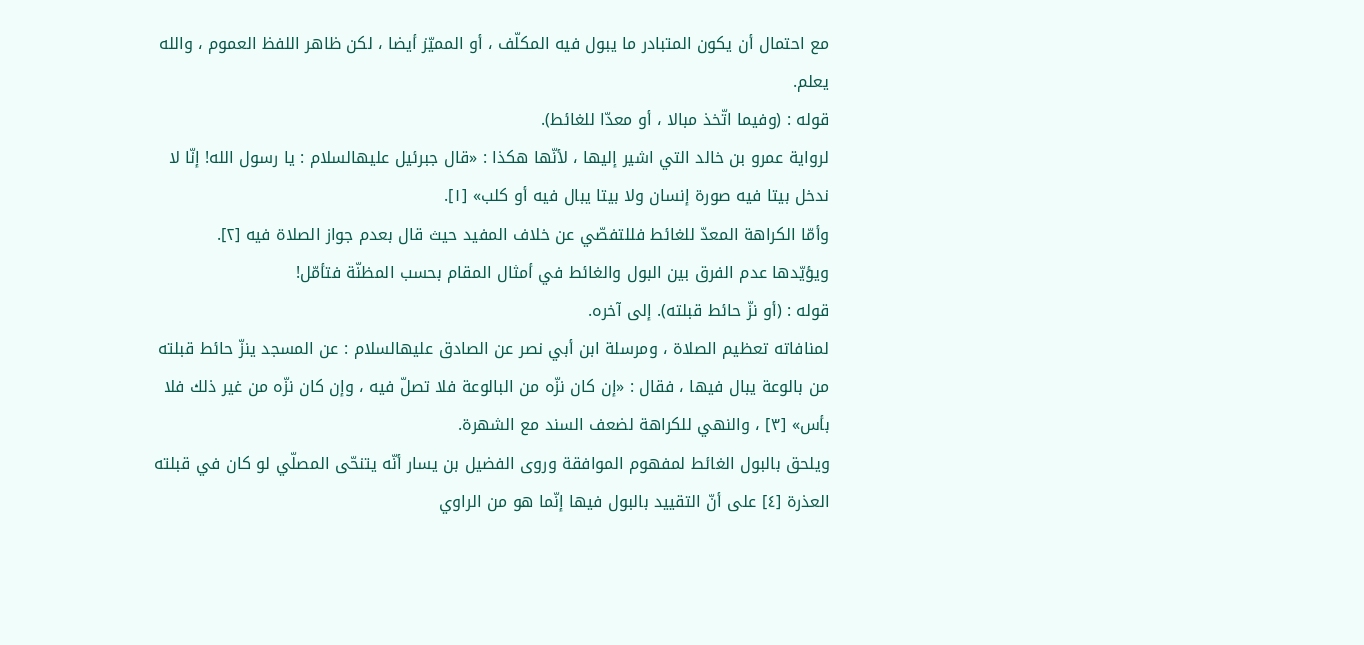مع احتمال أن يكون المتبادر ما يبول فيه المكلّف ، أو المميّز أيضا ، لكن ظاهر اللفظ العموم ، والله يعلم.
قوله : (وفيما اتّخذ مبالا ، أو معدّا للغائط).
لرواية عمرو بن خالد التي اشير إليها ، لأنّها هكذا : «قال جبرئيل عليهالسلام : يا رسول الله! إنّا لا ندخل بيتا فيه صورة إنسان ولا بيتا يبال فيه أو كلب» [١].
وأمّا الكراهة المعدّ للغائط فللتفصّي عن خلاف المفيد حيث قال بعدم جواز الصلاة فيه [٢].
ويؤيّدها عدم الفرق بين البول والغائط في أمثال المقام بحسب المظنّة فتأمّل!
قوله : (أو نزّ حائط قبلته). إلى آخره.
لمنافاته تعظيم الصلاة ، ومرسلة ابن أبي نصر عن الصادق عليهالسلام : عن المسجد ينزّ حائط قبلته من بالوعة يبال فيها ، فقال : «إن كان نزّه من البالوعة فلا تصلّ فيه ، وإن كان نزّه من غير ذلك فلا بأس» [٣] ، والنهي للكراهة لضعف السند مع الشهرة.
ويلحق بالبول الغائط لمفهوم الموافقة وروى الفضيل بن يسار أنّه يتنحّى المصلّي لو كان في قبلته العذرة [٤] على أنّ التقييد بالبول فيها إنّما هو من الراوي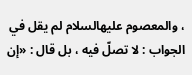، والمعصوم عليهالسلام لم يقل في الجواب : لا تصلّ فيه ، بل قال : «إن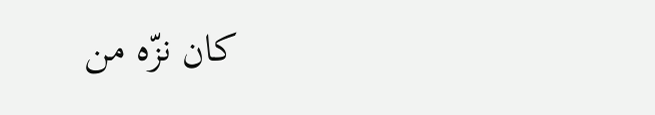كان نزّه من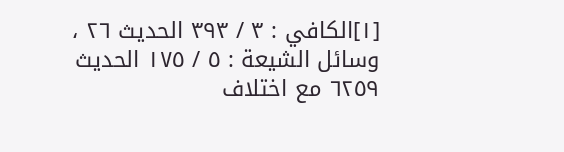[١]الكافي : ٣ / ٣٩٣ الحديث ٢٦ ، وسائل الشيعة : ٥ / ١٧٥ الحديث ٦٢٥٩ مع اختلاف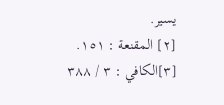يسير.
[٢] المقنعة : ١٥١.
[٣]الكافي : ٣ / ٣٨٨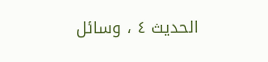الحديث ٤ ، وسائل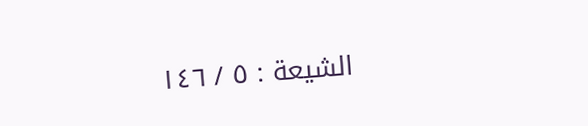الشيعة : ٥ / ١٤٦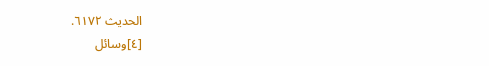الحديث ٦١٧٢.
[٤]وسائل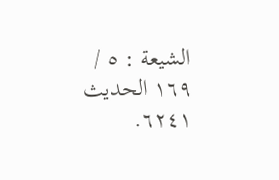الشيعة : ٥ / ١٦٩ الحديث ٦٢٤١.